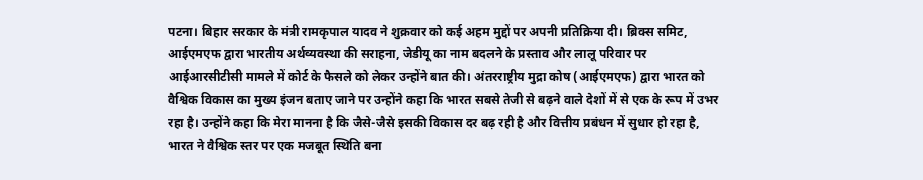पटना। बिहार सरकार के मंत्री रामकृपाल यादव ने शुक्रवार को कई अहम मुद्दों पर अपनी प्रतिक्रिया दी। ब्रिक्स समिट, आईएमएफ द्वारा भारतीय अर्थव्यवस्था की सराहना, जेडीयू का नाम बदलने के प्रस्ताव और लालू परिवार पर आईआरसीटीसी मामले में कोर्ट के फैसले को लेकर उन्होंने बात की। अंतरराष्ट्रीय मुद्रा कोष (आईएमएफ) द्वारा भारत को वैश्विक विकास का मुख्य इंजन बताए जाने पर उन्होंने कहा कि भारत सबसे तेजी से बढ़ने वाले देशों में से एक के रूप में उभर रहा है। उन्होंने कहा कि मेरा मानना है कि जैसे-जैसे इसकी विकास दर बढ़ रही है और वित्तीय प्रबंधन में सुधार हो रहा है, भारत ने वैश्विक स्तर पर एक मजबूत स्थिति बना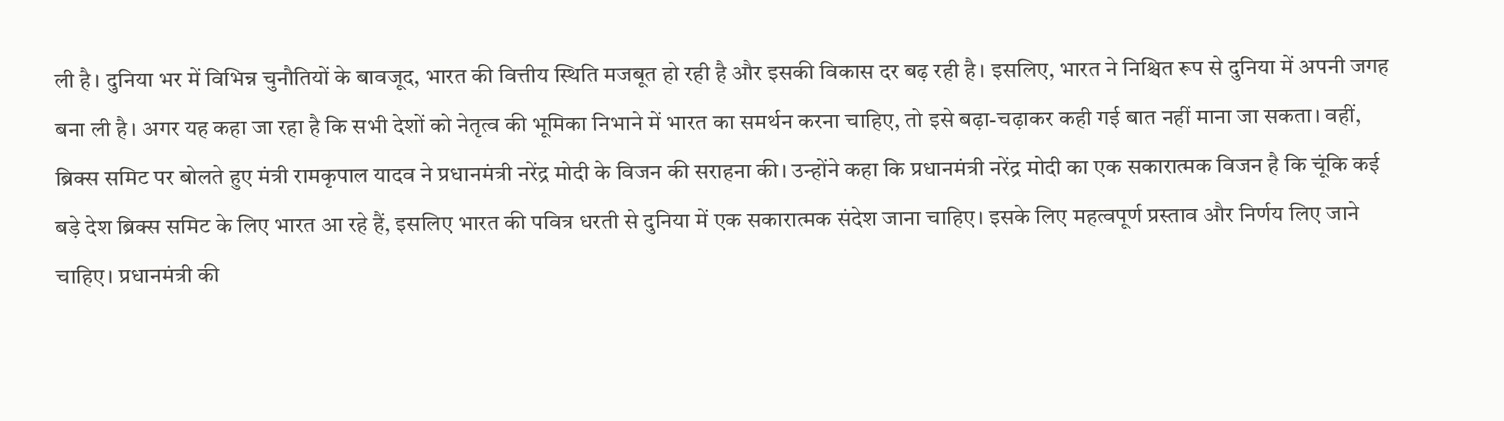ली है। दुनिया भर में विभिन्न चुनौतियों के बावजूद, भारत की वित्तीय स्थिति मजबूत हो रही है और इसकी विकास दर बढ़ रही है। इसलिए, भारत ने निश्चित रूप से दुनिया में अपनी जगह बना ली है। अगर यह कहा जा रहा है कि सभी देशों को नेतृत्व की भूमिका निभाने में भारत का समर्थन करना चाहिए, तो इसे बढ़ा-चढ़ाकर कही गई बात नहीं माना जा सकता। वहीं, ब्रिक्स समिट पर बोलते हुए मंत्री रामकृपाल यादव ने प्रधानमंत्री नरेंद्र मोदी के विजन की सराहना की। उन्होंने कहा कि प्रधानमंत्री नरेंद्र मोदी का एक सकारात्मक विजन है कि चूंकि कई बड़े देश ब्रिक्स समिट के लिए भारत आ रहे हैं, इसलिए भारत की पवित्र धरती से दुनिया में एक सकारात्मक संदेश जाना चाहिए। इसके लिए महत्वपूर्ण प्रस्ताव और निर्णय लिए जाने चाहिए। प्रधानमंत्री की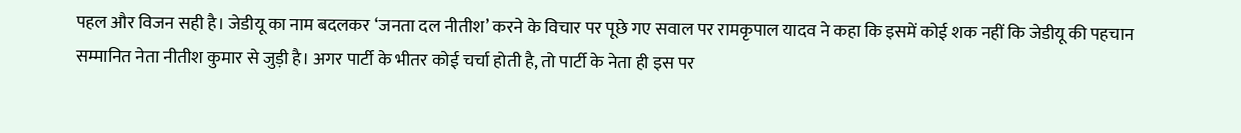पहल और विजन सही है। जेडीयू का नाम बदलकर ‘जनता दल नीतीश’ करने के विचार पर पूछे गए सवाल पर रामकृपाल यादव ने कहा कि इसमें कोई शक नहीं कि जेडीयू की पहचान सम्मानित नेता नीतीश कुमार से जुड़ी है। अगर पार्टी के भीतर कोई चर्चा होती है, तो पार्टी के नेता ही इस पर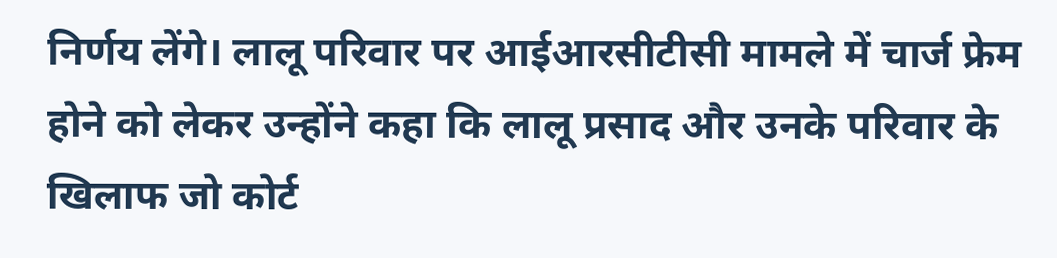निर्णय लेंगे। लालू परिवार पर आईआरसीटीसी मामले में चार्ज फ्रेम होने को लेकर उन्होंने कहा कि लालू प्रसाद और उनके परिवार के खिलाफ जो कोर्ट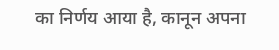का निर्णय आया है, कानून अपना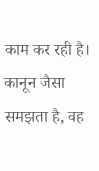काम कर रही है। कानून जैसा समझता है, वह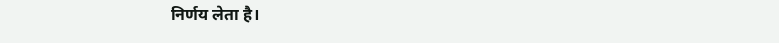निर्णय लेता है।